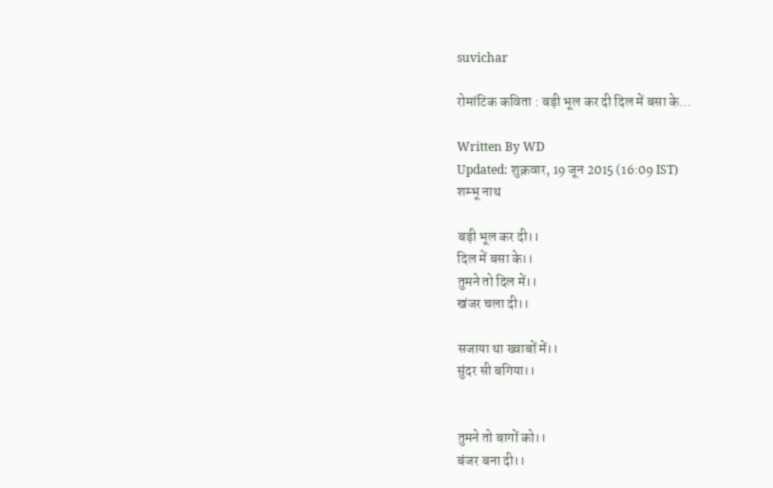suvichar

रोमांटिक कविता : बड़ी भूल कर दी दिल में बसा के...

Written By WD
Updated: शुक्रवार, 19 जून 2015 (16:09 IST)
शम्भू नाथ

बड़ी भूल कर दी।।
दिल में बसा के।।
तुमने तो दिल में।।
खंजर चला दी।।

सजाया था ख्वाबों में।।
सुंदर सी बगिया।।


तुमने तो बागों को।।
बंजर बना दी।।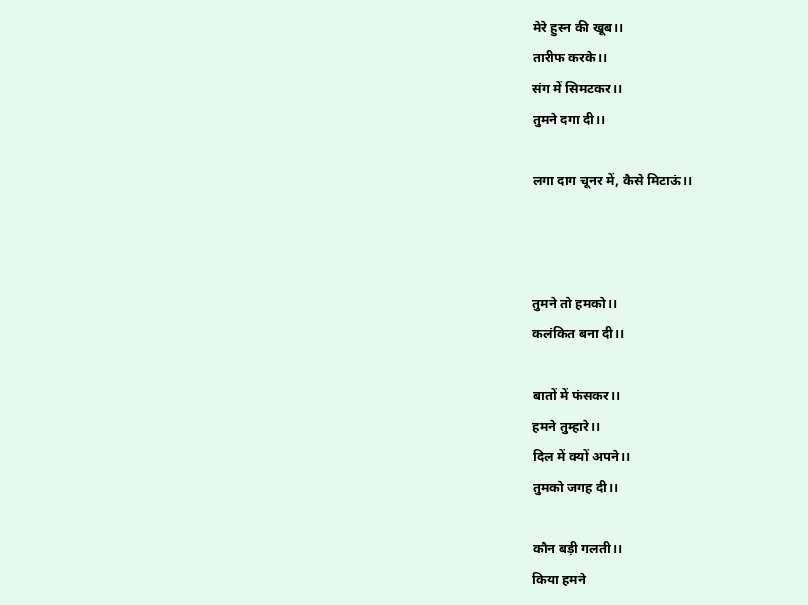मेरे हुस्न की खूब।।
तारीफ करके।।
संग में सिमटकर।।
तुमने दगा दी।।

लगा दाग चूनर में, कैसे मिटाऊं।।



तुमने तो हमको।।
कलंकित बना दी।।

बातों में फंसकर।।
हमने तुम्हारे।।
दिल में क्यों अपने।।
तुमको जगह दी।।

कौन बड़ी गलती।।
किया हमने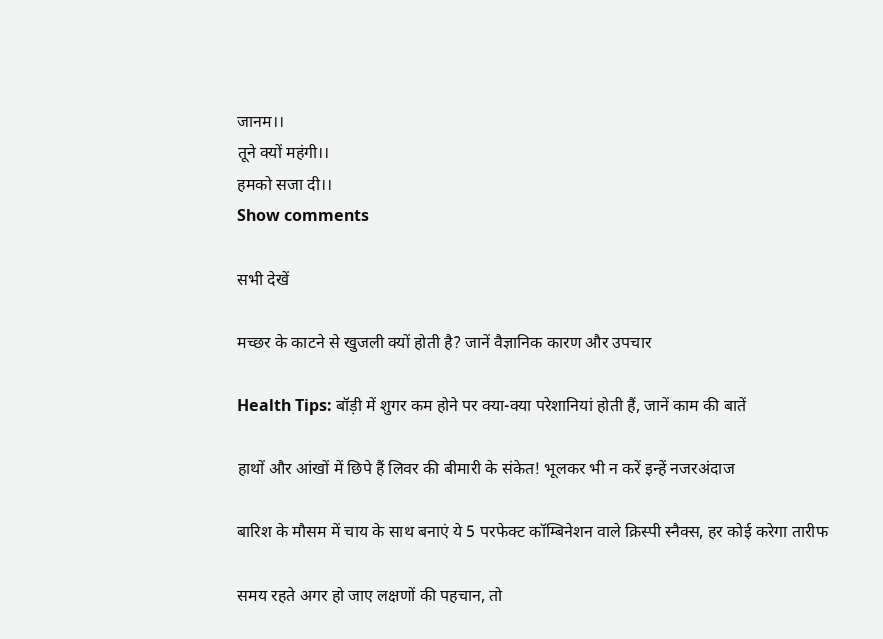जानम।।
तूने क्यों महंगी।।
हमको सजा दी।।
Show comments

सभी देखें

मच्छर के काटने से खुजली क्यों होती है? जानें वैज्ञानिक कारण और उपचार

Health Tips: बॉड़ी में शुगर कम होने पर क्या-क्या परेशानियां होती हैं, जानें काम की बातें

हाथों और आंखों में छिपे हैं लिवर की बीमारी के संकेत! भूलकर भी न करें इन्हें नजरअंदाज

बारिश के मौसम में चाय के साथ बनाएं ये 5 परफेक्ट कॉम्बिनेशन वाले क्रिस्पी स्नैक्स, हर कोई करेगा तारीफ

समय रहते अगर हो जाए लक्षणों की पहचान, तो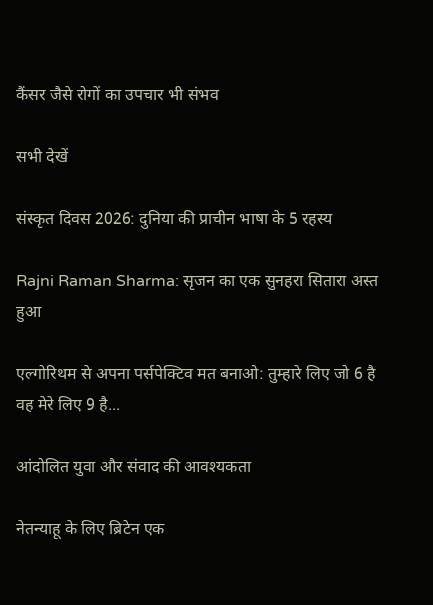कैंसर जैसे रोगों का उपचार भी संभव

सभी देखें

संस्कृत दिवस 2026: दुनिया की प्राचीन भाषा के 5 रहस्य

Rajni Raman Sharma: सृजन का एक सुनहरा सितारा अस्त हुआ

एल्गोरिथम से अपना पर्सपेक्टिव मत बनाओ: तुम्हारे लिए जो 6 है वह मेरे लिए 9 है...

आंदोलित युवा और संवाद की आवश्यकता

नेतन्याहू के लिए ब्रिटेन एक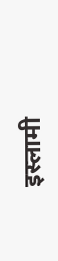इस्लामी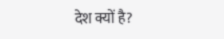देश क्यों है?